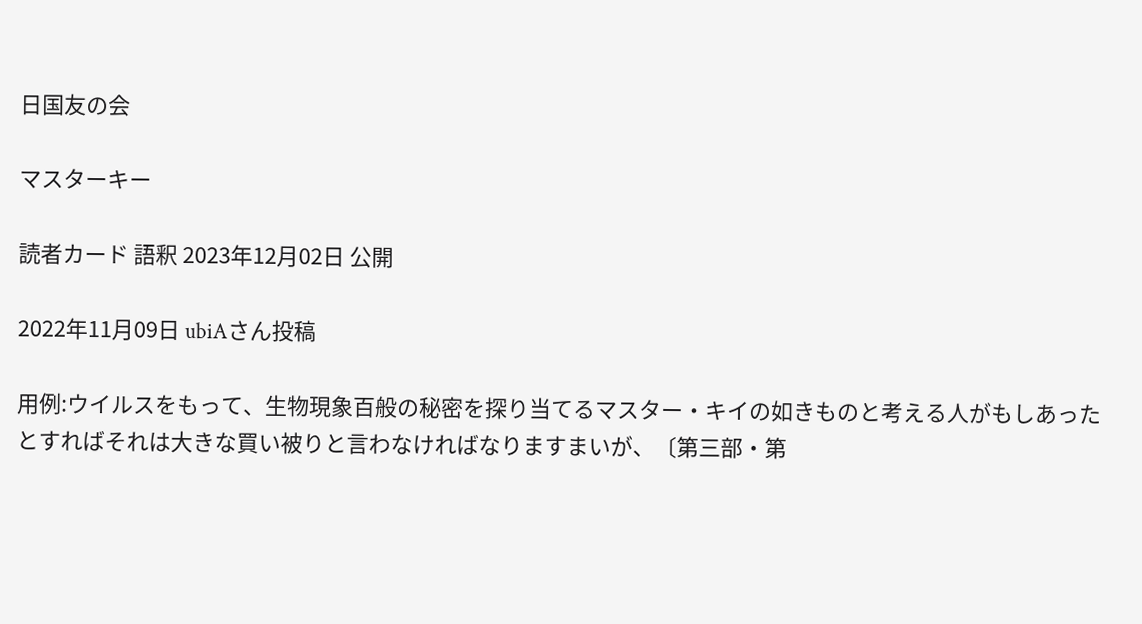日国友の会

マスターキー

読者カード 語釈 2023年12月02日 公開

2022年11月09日 ubiAさん投稿

用例:ウイルスをもって、生物現象百般の秘密を探り当てるマスター・キイの如きものと考える人がもしあったとすればそれは大きな買い被りと言わなければなりますまいが、〔第三部・第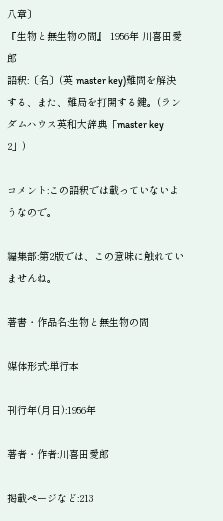八章〕
『生物と無生物の間』 1956年 川喜田愛郎
語釈:〔名〕(英 master key)難問を解決する、また、難局を打開する鍵。(ランダムハウス英和大辞典「master key 2」)

コメント:この語釈では載っていないようなので。

編集部:第2版では、この意味に触れていませんね。

著書・作品名:生物と無生物の間

媒体形式:単行本

刊行年(月日):1956年

著者・作者:川喜田愛郎

掲載ページなど:213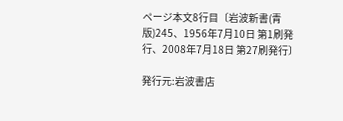ページ本文8行目〔岩波新書(青版)245、1956年7月10日 第1刷発行、2008年7月18日 第27刷発行〕

発行元:岩波書店